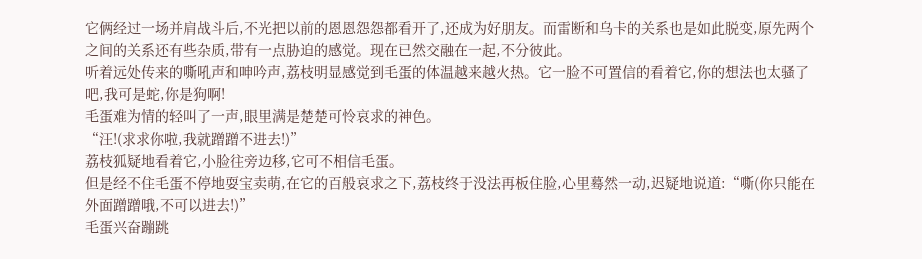它俩经过一场并肩战斗后,不光把以前的恩恩怨怨都看开了,还成为好朋友。而雷断和乌卡的关系也是如此脱变,原先两个之间的关系还有些杂质,带有一点胁迫的感觉。现在已然交融在一起,不分彼此。
听着远处传来的嘶吼声和呻吟声,荔枝明显感觉到毛蛋的体温越来越火热。它一脸不可置信的看着它,你的想法也太骚了吧,我可是蛇,你是狗啊!
毛蛋难为情的轻叫了一声,眼里满是楚楚可怜哀求的神色。
“汪!(求求你啦,我就蹭蹭不进去!)”
荔枝狐疑地看着它,小脸往旁边移,它可不相信毛蛋。
但是经不住毛蛋不停地耍宝卖萌,在它的百般哀求之下,荔枝终于没法再板住脸,心里蓦然一动,迟疑地说道:“嘶(你只能在外面蹭蹭哦,不可以进去!)”
毛蛋兴奋蹦跳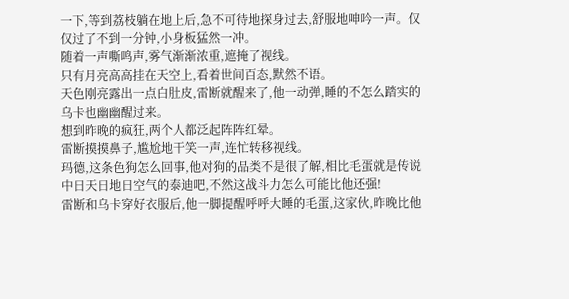一下,等到荔枝躺在地上后,急不可待地探身过去,舒服地呻吟一声。仅仅过了不到一分钟,小身板猛然一冲。
随着一声嘶鸣声,雾气渐渐浓重,遮掩了视线。
只有月亮高高挂在天空上,看着世间百态,默然不语。
天色刚亮露出一点白肚皮,雷断就醒来了,他一动弹,睡的不怎么踏实的乌卡也幽幽醒过来。
想到昨晚的疯狂,两个人都泛起阵阵红晕。
雷断摸摸鼻子,尴尬地干笑一声,连忙转移视线。
玛德,这条色狗怎么回事,他对狗的品类不是很了解,相比毛蛋就是传说中日天日地日空气的泰迪吧,不然这战斗力怎么可能比他还强!
雷断和乌卡穿好衣服后,他一脚提醒呼呼大睡的毛蛋,这家伙,昨晚比他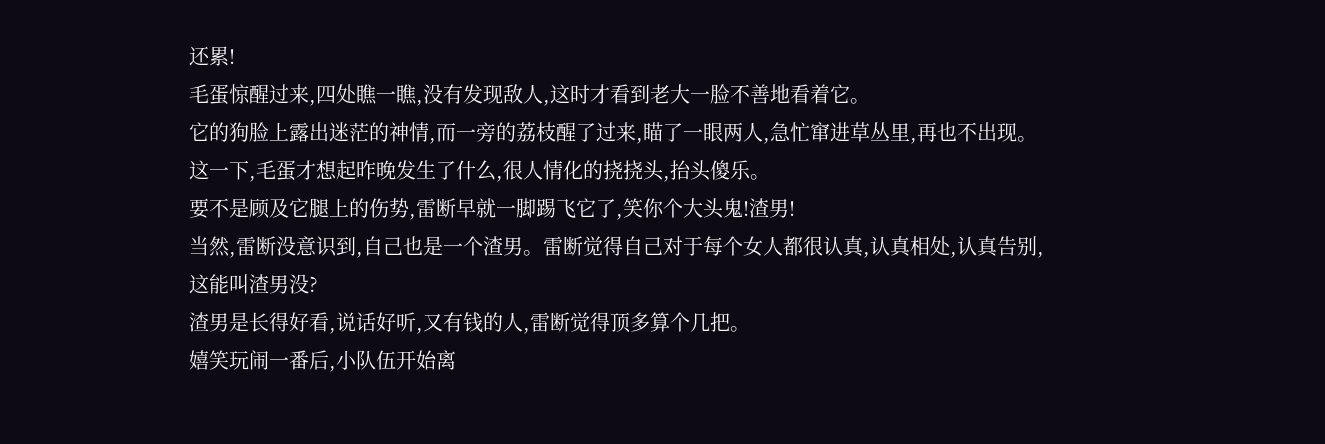还累!
毛蛋惊醒过来,四处瞧一瞧,没有发现敌人,这时才看到老大一脸不善地看着它。
它的狗脸上露出迷茫的神情,而一旁的荔枝醒了过来,瞄了一眼两人,急忙窜进草丛里,再也不出现。
这一下,毛蛋才想起昨晚发生了什么,很人情化的挠挠头,抬头傻乐。
要不是顾及它腿上的伤势,雷断早就一脚踢飞它了,笑你个大头鬼!渣男!
当然,雷断没意识到,自己也是一个渣男。雷断觉得自己对于每个女人都很认真,认真相处,认真告别,这能叫渣男没?
渣男是长得好看,说话好听,又有钱的人,雷断觉得顶多算个几把。
嬉笑玩闹一番后,小队伍开始离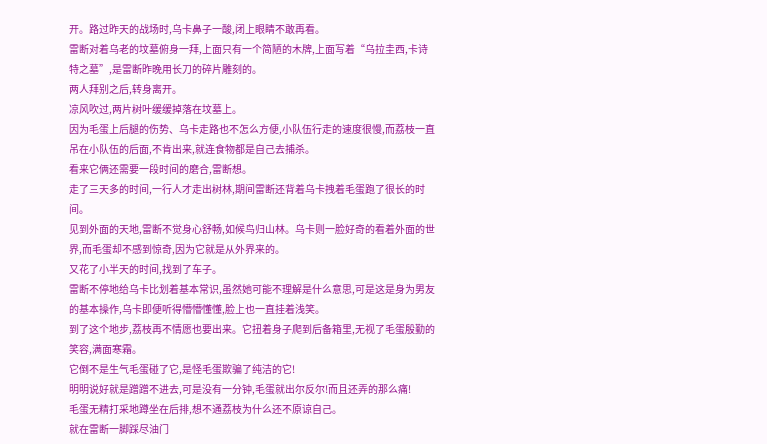开。路过昨天的战场时,乌卡鼻子一酸,闭上眼睛不敢再看。
雷断对着乌老的坟墓俯身一拜,上面只有一个简陋的木牌,上面写着“乌拉圭西,卡诗特之墓”,是雷断昨晚用长刀的碎片雕刻的。
两人拜别之后,转身离开。
凉风吹过,两片树叶缓缓掉落在坟墓上。
因为毛蛋上后腿的伤势、乌卡走路也不怎么方便,小队伍行走的速度很慢,而荔枝一直吊在小队伍的后面,不肯出来,就连食物都是自己去捕杀。
看来它俩还需要一段时间的磨合,雷断想。
走了三天多的时间,一行人才走出树林,期间雷断还背着乌卡拽着毛蛋跑了很长的时间。
见到外面的天地,雷断不觉身心舒畅,如候鸟归山林。乌卡则一脸好奇的看着外面的世界,而毛蛋却不感到惊奇,因为它就是从外界来的。
又花了小半天的时间,找到了车子。
雷断不停地给乌卡比划着基本常识,虽然她可能不理解是什么意思,可是这是身为男友的基本操作,乌卡即便听得懵懵懂懂,脸上也一直挂着浅笑。
到了这个地步,荔枝再不情愿也要出来。它扭着身子爬到后备箱里,无视了毛蛋殷勤的笑容,满面寒霜。
它倒不是生气毛蛋碰了它,是怪毛蛋欺骗了纯洁的它!
明明说好就是蹭蹭不进去,可是没有一分钟,毛蛋就出尔反尔!而且还弄的那么痛!
毛蛋无精打采地蹲坐在后排,想不通荔枝为什么还不原谅自己。
就在雷断一脚踩尽油门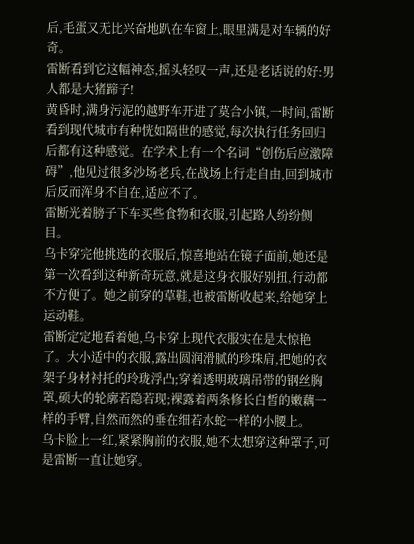后,毛蛋又无比兴奋地趴在车窗上,眼里满是对车辆的好奇。
雷断看到它这幅神态,摇头轻叹一声,还是老话说的好:男人都是大猪蹄子!
黄昏时,满身污泥的越野车开进了莫合小镇,一时间,雷断看到现代城市有种恍如隔世的感觉,每次执行任务回归后都有这种感觉。在学术上有一个名词“创伤后应激障碍”,他见过很多沙场老兵,在战场上行走自由,回到城市后反而浑身不自在,适应不了。
雷断光着膀子下车买些食物和衣服,引起路人纷纷侧目。
乌卡穿完他挑选的衣服后,惊喜地站在镜子面前,她还是第一次看到这种新奇玩意,就是这身衣服好别扭,行动都不方便了。她之前穿的草鞋,也被雷断收起来,给她穿上运动鞋。
雷断定定地看着她,乌卡穿上现代衣服实在是太惊艳了。大小适中的衣服,露出圆润滑腻的珍珠肩,把她的衣架子身材衬托的玲珑浮凸;穿着透明玻璃吊带的钢丝胸罩,硕大的轮廓若隐若现;裸露着两条修长白皙的嫩藕一样的手臂,自然而然的垂在细若水蛇一样的小腰上。
乌卡脸上一红,紧紧胸前的衣服,她不太想穿这种罩子,可是雷断一直让她穿。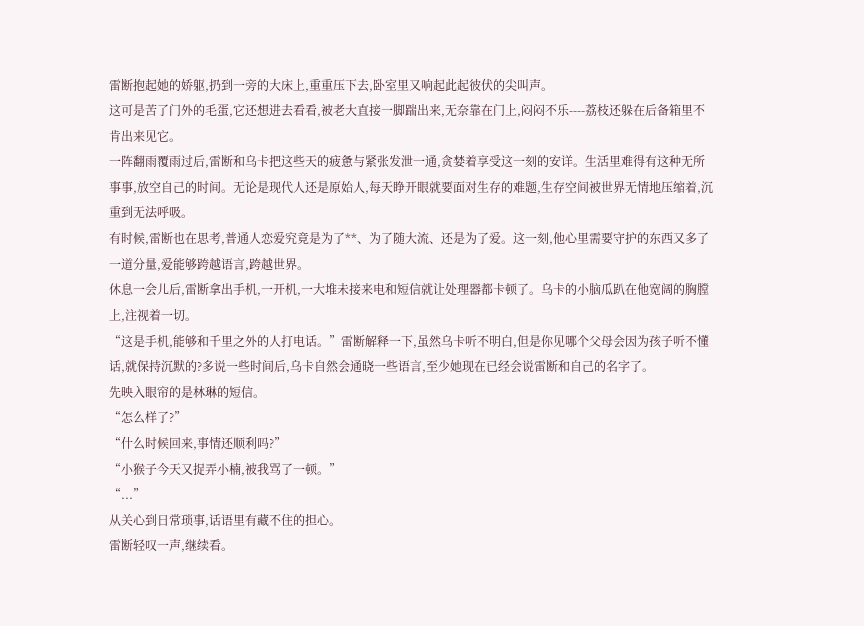雷断抱起她的娇躯,扔到一旁的大床上,重重压下去,卧室里又响起此起彼伏的尖叫声。
这可是苦了门外的毛蛋,它还想进去看看,被老大直接一脚踹出来,无奈靠在门上,闷闷不乐----荔枝还躲在后备箱里不肯出来见它。
一阵翻雨覆雨过后,雷断和乌卡把这些天的疲惫与紧张发泄一通,贪婪着享受这一刻的安详。生活里难得有这种无所事事,放空自己的时间。无论是现代人还是原始人,每天睁开眼就要面对生存的难题,生存空间被世界无情地压缩着,沉重到无法呼吸。
有时候,雷断也在思考,普通人恋爱究竟是为了**、为了随大流、还是为了爱。这一刻,他心里需要守护的东西又多了一道分量,爱能够跨越语言,跨越世界。
休息一会儿后,雷断拿出手机,一开机,一大堆未接来电和短信就让处理器都卡顿了。乌卡的小脑瓜趴在他宽阔的胸膛上,注视着一切。
“这是手机,能够和千里之外的人打电话。”雷断解释一下,虽然乌卡听不明白,但是你见哪个父母会因为孩子听不懂话,就保持沉默的?多说一些时间后,乌卡自然会通晓一些语言,至少她现在已经会说雷断和自己的名字了。
先映入眼帘的是林琳的短信。
“怎么样了?”
“什么时候回来,事情还顺利吗?”
“小猴子今天又捉弄小楠,被我骂了一顿。”
“...”
从关心到日常琐事,话语里有藏不住的担心。
雷断轻叹一声,继续看。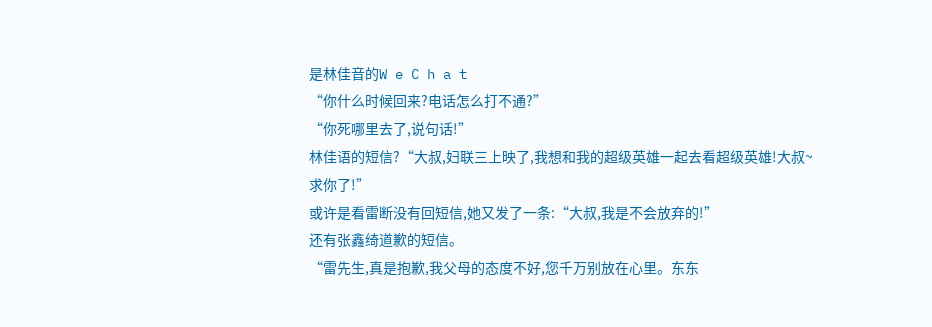是林佳音的W e C h a t
“你什么时候回来?电话怎么打不通?”
“你死哪里去了,说句话!”
林佳语的短信?“大叔,妇联三上映了,我想和我的超级英雄一起去看超级英雄!大叔~求你了!”
或许是看雷断没有回短信,她又发了一条:“大叔,我是不会放弃的!”
还有张鑫绮道歉的短信。
“雷先生,真是抱歉,我父母的态度不好,您千万别放在心里。东东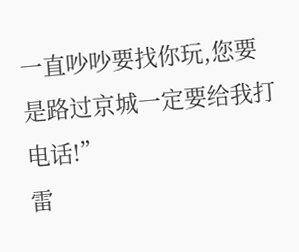一直吵吵要找你玩,您要是路过京城一定要给我打电话!”
雷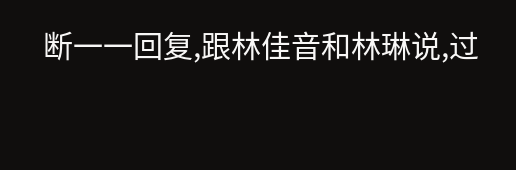断一一回复,跟林佳音和林琳说,过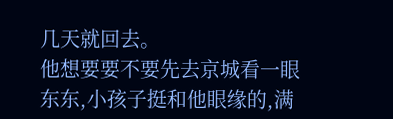几天就回去。
他想要要不要先去京城看一眼东东,小孩子挺和他眼缘的,满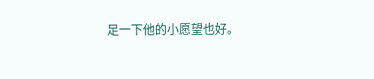足一下他的小愿望也好。